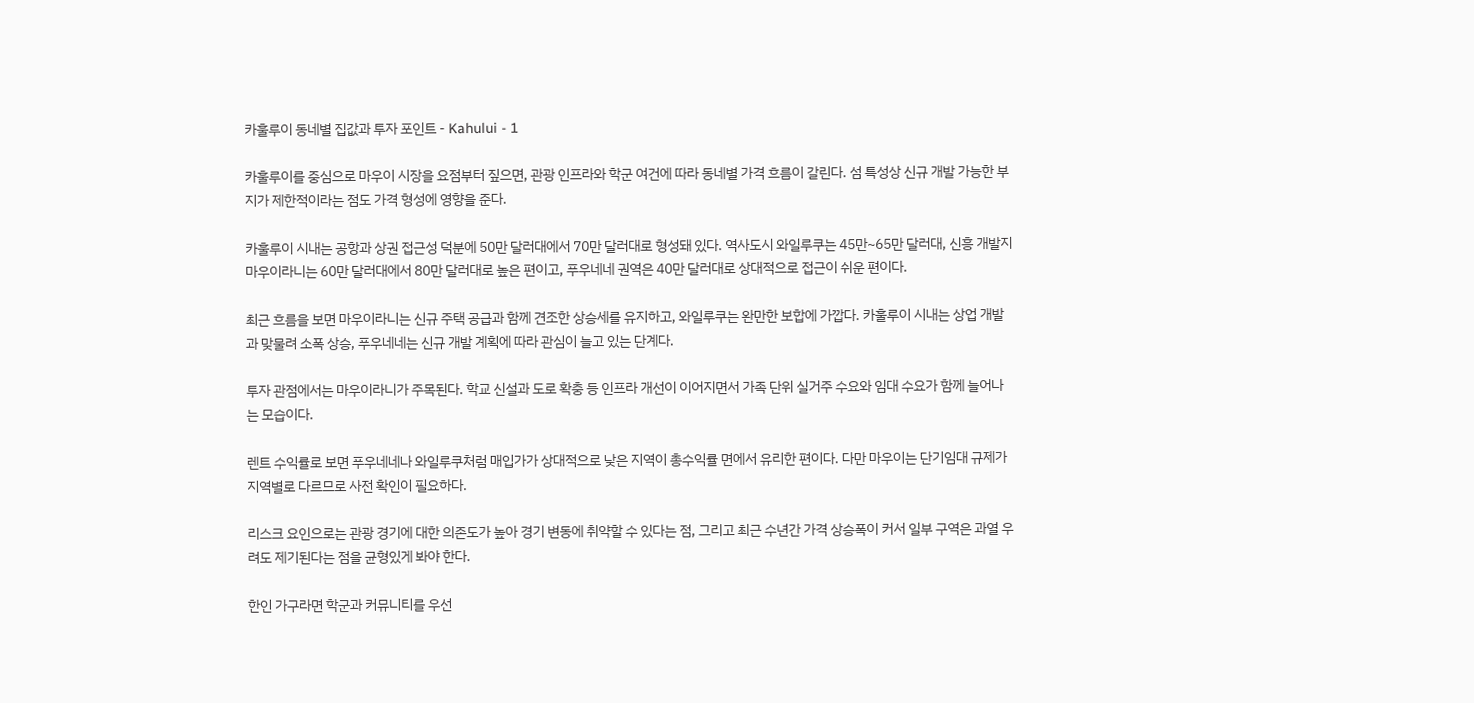카훌루이 동네별 집값과 투자 포인트 - Kahului - 1

카훌루이를 중심으로 마우이 시장을 요점부터 짚으면, 관광 인프라와 학군 여건에 따라 동네별 가격 흐름이 갈린다. 섬 특성상 신규 개발 가능한 부지가 제한적이라는 점도 가격 형성에 영향을 준다.

카훌루이 시내는 공항과 상권 접근성 덕분에 50만 달러대에서 70만 달러대로 형성돼 있다. 역사도시 와일루쿠는 45만~65만 달러대, 신흥 개발지 마우이라니는 60만 달러대에서 80만 달러대로 높은 편이고, 푸우네네 권역은 40만 달러대로 상대적으로 접근이 쉬운 편이다.

최근 흐름을 보면 마우이라니는 신규 주택 공급과 함께 견조한 상승세를 유지하고, 와일루쿠는 완만한 보합에 가깝다. 카훌루이 시내는 상업 개발과 맞물려 소폭 상승, 푸우네네는 신규 개발 계획에 따라 관심이 늘고 있는 단계다.

투자 관점에서는 마우이라니가 주목된다. 학교 신설과 도로 확충 등 인프라 개선이 이어지면서 가족 단위 실거주 수요와 임대 수요가 함께 늘어나는 모습이다.

렌트 수익률로 보면 푸우네네나 와일루쿠처럼 매입가가 상대적으로 낮은 지역이 총수익률 면에서 유리한 편이다. 다만 마우이는 단기임대 규제가 지역별로 다르므로 사전 확인이 필요하다.

리스크 요인으로는 관광 경기에 대한 의존도가 높아 경기 변동에 취약할 수 있다는 점, 그리고 최근 수년간 가격 상승폭이 커서 일부 구역은 과열 우려도 제기된다는 점을 균형있게 봐야 한다.

한인 가구라면 학군과 커뮤니티를 우선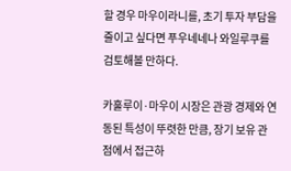할 경우 마우이라니를, 초기 투자 부담을 줄이고 싶다면 푸우네네나 와일루쿠를 검토해볼 만하다.

카훌루이·마우이 시장은 관광 경제와 연동된 특성이 뚜렷한 만큼, 장기 보유 관점에서 접근하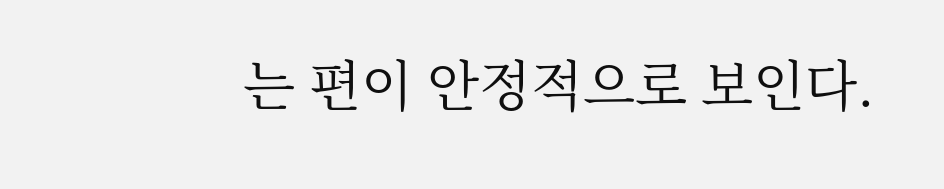는 편이 안정적으로 보인다.